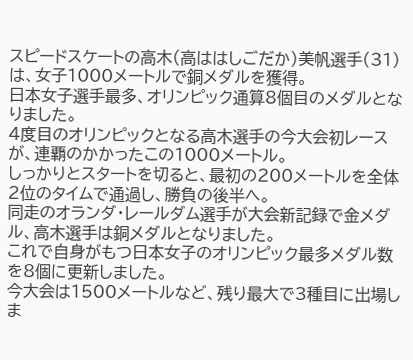スピードスケートの高木(高ははしごだか)美帆選手(31)は、女子1000メートルで銅メダルを獲得。
日本女子選手最多、オリンピック通算8個目のメダルとなりました。
4度目のオリンピックとなる高木選手の今大会初レースが、連覇のかかったこの1000メートル。
しっかりとスタートを切ると、最初の200メートルを全体2位のタイムで通過し、勝負の後半へ。
同走のオランダ・レールダム選手が大会新記録で金メダル、高木選手は銅メダルとなりました。
これで自身がもつ日本女子のオリンピック最多メダル数を8個に更新しました。
今大会は1500メートルなど、残り最大で3種目に出場しま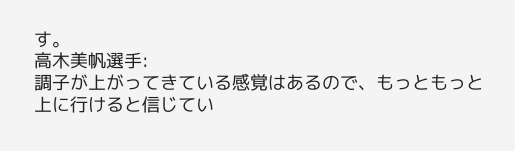す。
高木美帆選手:
調子が上がってきている感覚はあるので、もっともっと上に行けると信じてい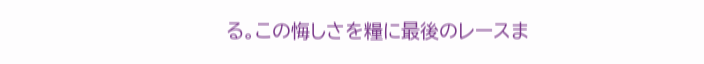る。この悔しさを糧に最後のレースま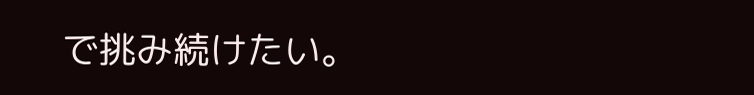で挑み続けたい。